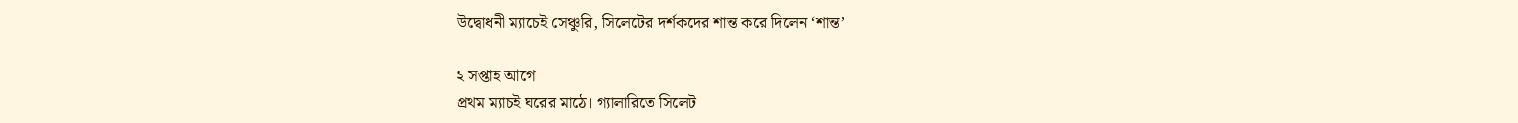উদ্বোধনী ম্যাচেই সেঞ্চুরি, সিলেটের দর্শকদের শান্ত করে দিলেন ‘শান্ত’

২ সপ্তাহ আগে
প্রথম ম্যাচই ঘরের মাঠে। গ্যালারিতে সিলেট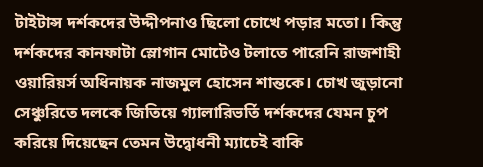টাইটান্স দর্শকদের উদ্দীপনাও ছিলো চোখে পড়ার মতো। কিন্তু দর্শকদের কানফাটা স্লোগান মোটেও টলাতে পারেনি রাজশাহী ওয়ারিয়র্স অধিনায়ক নাজমুল হোসেন শান্তকে। চোখ জুড়ানো সেঞ্চুরিতে দলকে জিতিয়ে গ্যালারিভর্তি দর্শকদের যেমন চুপ করিয়ে দিয়েছেন তেমন উদ্বোধনী ম্যাচেই বাকি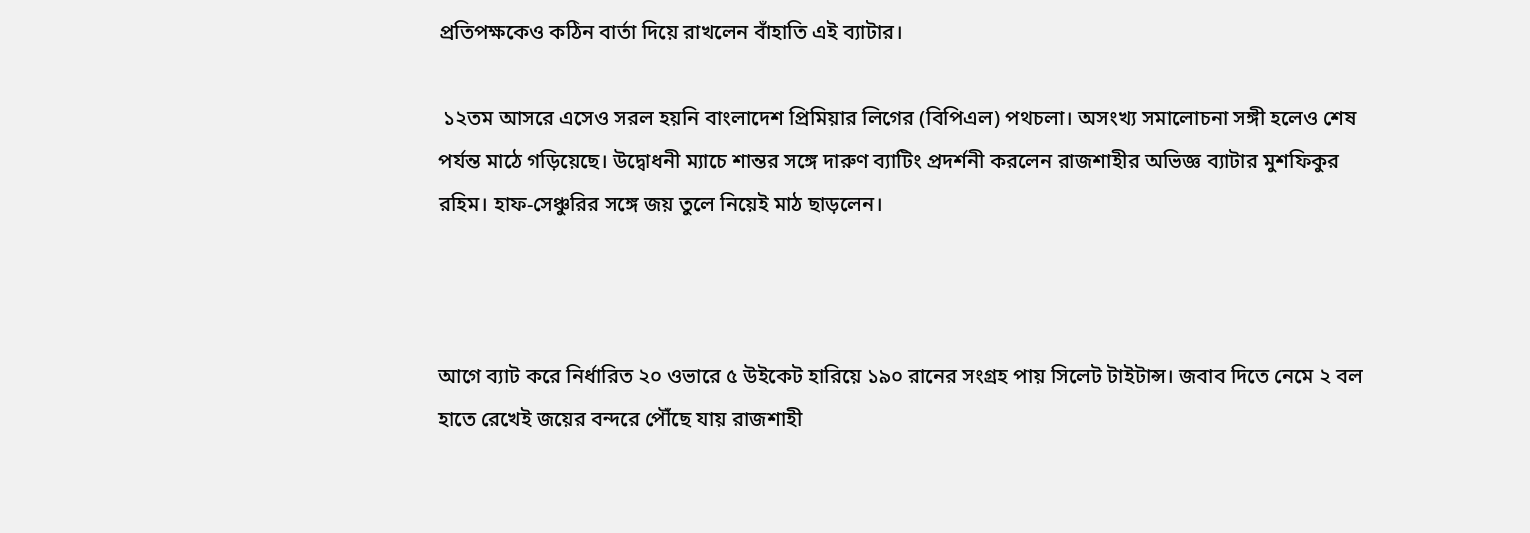প্রতিপক্ষকেও কঠিন বার্তা দিয়ে রাখলেন বাঁহাতি এই ব্যাটার।

 ১২তম আসরে এসেও সরল হয়নি বাংলাদেশ প্রিমিয়ার লিগের (বিপিএল) পথচলা। অসংখ্য সমালোচনা সঙ্গী হলেও শেষ পর্যন্ত মাঠে গড়িয়েছে। উদ্বোধনী ম্যাচে শান্তর সঙ্গে দারুণ ব্যাটিং প্রদর্শনী করলেন রাজশাহীর অভিজ্ঞ ব্যাটার মুশফিকুর রহিম। হাফ-সেঞ্চুরির সঙ্গে জয় তুলে নিয়েই মাঠ ছাড়লেন।



আগে ব্যাট করে নির্ধারিত ২০ ওভারে ৫ উইকেট হারিয়ে ১৯০ রানের সংগ্রহ পায় সিলেট টাইটান্স। জবাব দিতে নেমে ২ বল হাতে রেখেই জয়ের বন্দরে পৌঁছে যায় রাজশাহী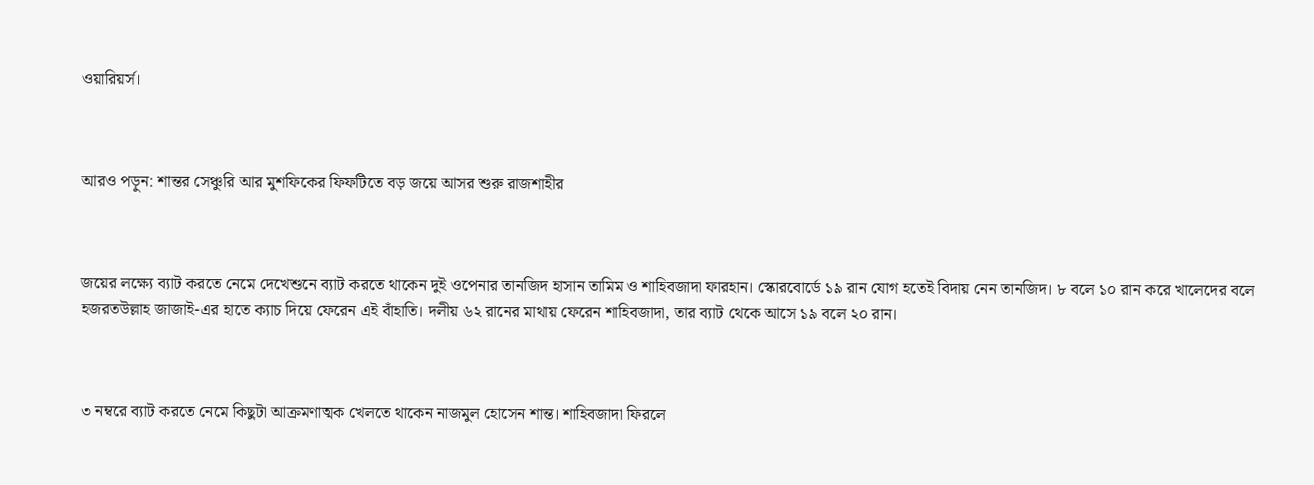ওয়ারিয়র্স।



আরও পড়ুন: শান্তর সেঞ্চুরি আর মুশফিকের ফিফটিতে বড় জয়ে আসর শুরু রাজশাহীর



জয়ের লক্ষ্যে ব্যাট করতে নেমে দেখেশুনে ব্যাট করতে থাকেন দুই ওপেনার তানজিদ হাসান তামিম ও শাহিবজাদা ফারহান। স্কোরবোর্ডে ১৯ রান যোগ হতেই বিদায় নেন তানজিদ। ৮ বলে ১০ রান করে খালেদের বলে হজরতউল্লাহ জাজাই-এর হাতে ক্যাচ দিয়ে ফেরেন এই বাঁহাতি। দলীয় ৬২ রানের মাথায় ফেরেন শাহিবজাদা, তার ব্যাট থেকে আসে ১৯ বলে ২০ রান।



৩ নম্বরে ব্যাট করতে নেমে কিছুটা আক্রমণাত্মক খেলতে থাকেন নাজমুল হোসেন শান্ত। শাহিবজাদা ফিরলে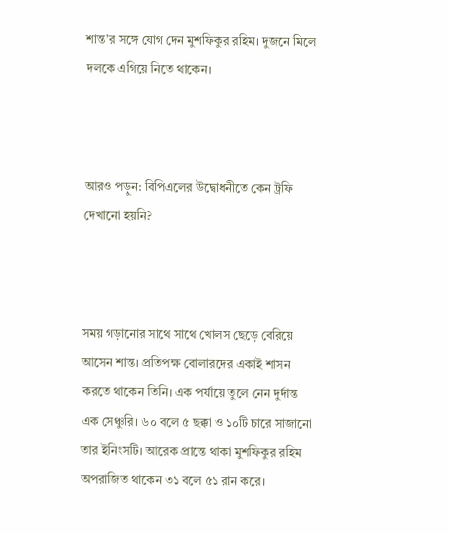শান্ত’র সঙ্গে যোগ দেন মুশফিকুর রহিম। দুজনে মিলে দলকে এগিয়ে নিতে থাকেন।



আরও পড়ুন: বিপিএলের উদ্বোধনীতে কেন ট্রফি দেখানো হয়নি?



সময় গড়ানোর সাথে সাথে খোলস ছেড়ে বেরিয়ে আসেন শান্ত। প্রতিপক্ষ বোলারদের একাই শাসন করতে থাকেন তিনি। এক পর্যায়ে তুলে নেন দুর্দান্ত এক সেঞ্চুরি। ৬০ বলে ৫ ছক্কা ও ১০টি চারে সাজানো তার ইনিংসটি। আরেক প্রান্তে থাকা মুশফিকুর রহিম অপরাজিত থাকেন ৩১ বলে ৫১ রান করে।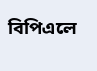বিপিএলে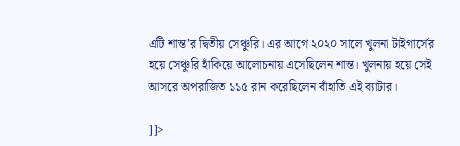এটি শান্ত’র দ্বিতীয় সেঞ্চুরি। এর আগে ২০২০ সালে খুলনা টাইগার্সের হয়ে সেঞ্চুরি হাঁকিয়ে আলোচনায় এসেছিলেন শান্ত। খুলনায় হয়ে সেই আসরে অপরাজিত ১১৫ রান করেছিলেন বাঁহাতি এই ব্যাটার।

]]>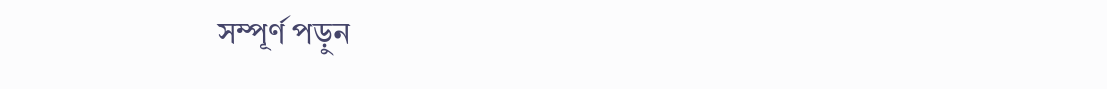সম্পূর্ণ পড়ুন